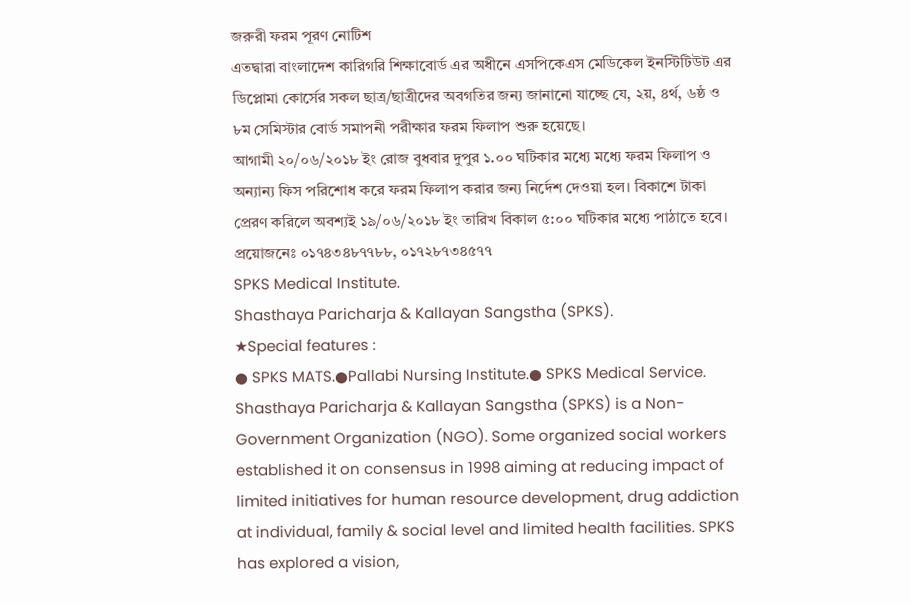জরুরী ফরম পূরণ নোটিশ
এতদ্বারা বাংলাদেশ কারিগরি শিক্ষাবোর্ড এর অধীনে এসপিকেএস মেডিকেল ইনস্টিটিউট এর ডিপ্লোমা কোর্সের সকল ছাত্র/ছাত্রীদের অবগতির জন্য জানানো যাচ্ছে যে, ২য়, ৪র্থ, ৬ষ্ঠ ও ৮ম সেমিস্টার বোর্ড সমাপনী পরীক্ষার ফরম ফিলাপ শুরু হয়েছে।
আগামী ২০/০৬/২০১৮ ইং রোজ বুধবার দুপুর ১.০০ ঘটিকার মধ্যে মধ্যে ফরম ফিলাপ ও অন্যান্য ফিস পরিশোধ করে ফরম ফিলাপ করার জন্য নির্দেশ দেওয়া হল। বিকাশে টাকা প্রেরণ করিলে অবশ্যই ১৯/০৬/২০১৮ ইং তারিখ বিকাল ৫:০০ ঘটিকার মধ্যে পাঠাতে হবে।
প্রয়োজনেঃ ০১৭৪৩৪৮৭৭৮৮, ০১৭২৮৭৩৪৫৭৭
SPKS Medical Institute.
Shasthaya Paricharja & Kallayan Sangstha (SPKS).
★Special features :
● SPKS MATS.●Pallabi Nursing Institute.● SPKS Medical Service.
Shasthaya Paricharja & Kallayan Sangstha (SPKS) is a Non-Government Organization (NGO). Some organized social workers established it on consensus in 1998 aiming at reducing impact of limited initiatives for human resource development, drug addiction at individual, family & social level and limited health facilities. SPKS has explored a vision,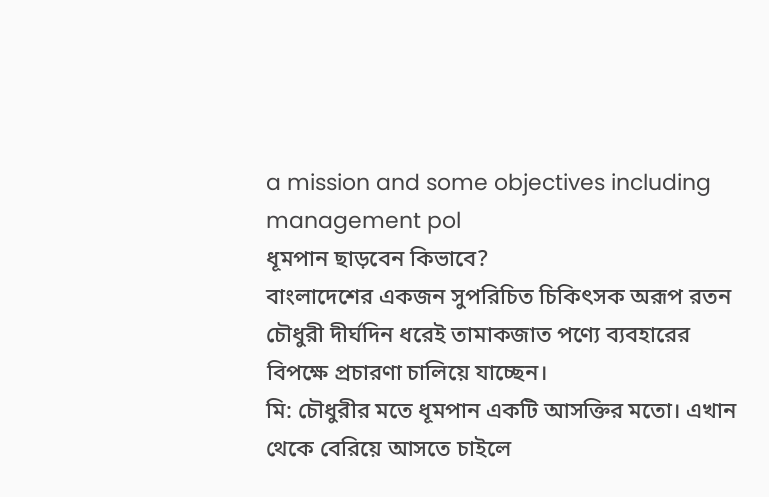a mission and some objectives including management pol
ধূমপান ছাড়বেন কিভাবে?
বাংলাদেশের একজন সুপরিচিত চিকিৎসক অরূপ রতন চৌধুরী দীর্ঘদিন ধরেই তামাকজাত পণ্যে ব্যবহারের বিপক্ষে প্রচারণা চালিয়ে যাচ্ছেন।
মি: চৌধুরীর মতে ধূমপান একটি আসক্তির মতো। এখান থেকে বেরিয়ে আসতে চাইলে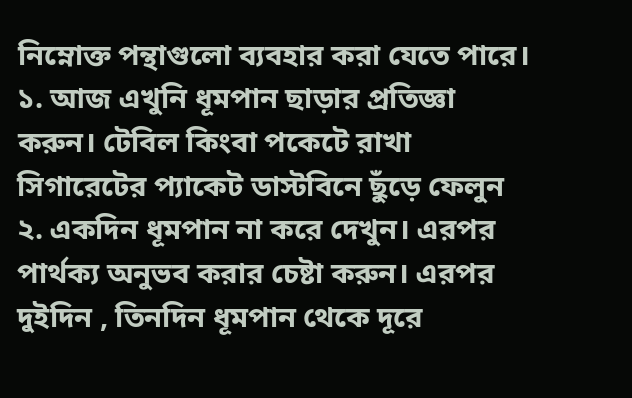নিম্নোক্ত পন্থাগুলো ব্যবহার করা যেতে পারে।
১. আজ এখুনি ধূমপান ছাড়ার প্রতিজ্ঞা করুন। টেবিল কিংবা পকেটে রাখা সিগারেটের প্যাকেট ডাস্টবিনে ছুঁড়ে ফেলুন
২. একদিন ধূমপান না করে দেখুন। এরপর পার্থক্য অনুভব করার চেষ্টা করুন। এরপর দুইদিন , তিনদিন ধূমপান থেকে দূরে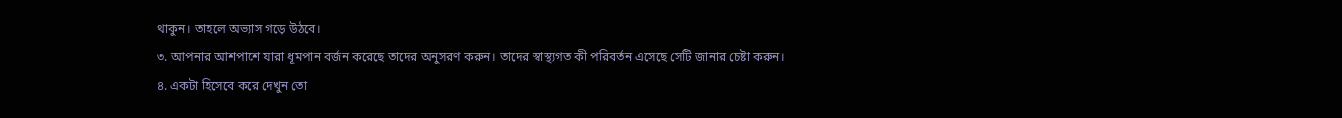থাকুন। তাহলে অভ্যাস গড়ে উঠবে।
৩. আপনার আশপাশে যারা ধূমপান বর্জন করেছে তাদের অনুসরণ করুন। তাদের স্বাস্থ্যগত কী পরিবর্তন এসেছে সেটি জানার চেষ্টা করুন।
৪. একটা হিসেবে করে দেখুন তো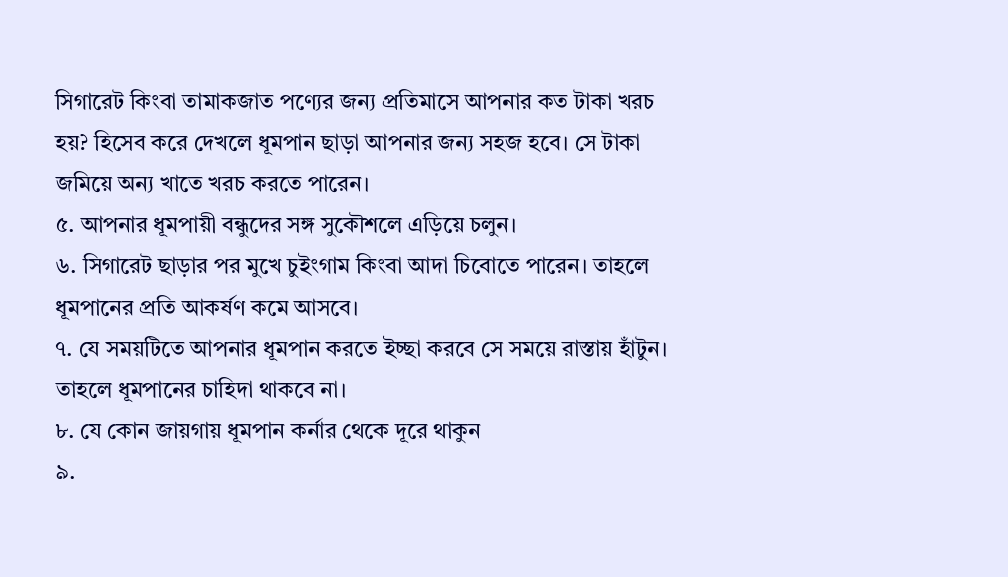সিগারেট কিংবা তামাকজাত পণ্যের জন্য প্রতিমাসে আপনার কত টাকা খরচ হয়? হিসেব করে দেখলে ধূমপান ছাড়া আপনার জন্য সহজ হবে। সে টাকা জমিয়ে অন্য খাতে খরচ করতে পারেন।
৫. আপনার ধূমপায়ী বন্ধুদের সঙ্গ সুকৌশলে এড়িয়ে চলুন।
৬. সিগারেট ছাড়ার পর মুখে চুইংগাম কিংবা আদা চিবোতে পারেন। তাহলে ধূমপানের প্রতি আকর্ষণ কমে আসবে।
৭. যে সময়টিতে আপনার ধূমপান করতে ইচ্ছা করবে সে সময়ে রাস্তায় হাঁটুন। তাহলে ধূমপানের চাহিদা থাকবে না।
৮. যে কোন জায়গায় ধূমপান কর্নার থেকে দূরে থাকুন
৯.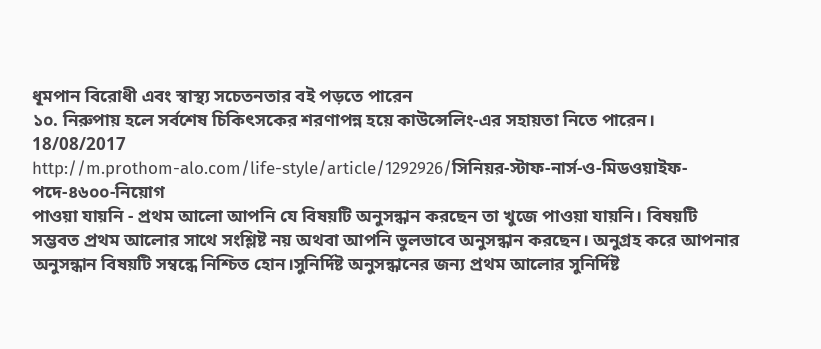ধূমপান বিরোধী এবং স্বাস্থ্য সচেতনতার বই পড়তে পারেন
১০. নিরুপায় হলে সর্বশেষ চিকিৎসকের শরণাপন্ন হয়ে কাউন্সেলিং-এর সহায়তা নিতে পারেন।
18/08/2017
http://m.prothom-alo.com/life-style/article/1292926/সিনিয়র-স্টাফ-নার্স-ও-মিডওয়াইফ-পদে-৪৬০০-নিয়োগ
পাওয়া যায়নি - প্রথম আলো আপনি যে বিষয়টি অনুসন্ধান করছেন তা খুজে পাওয়া যায়নি। বিষয়টি সম্ভবত প্রথম আলোর সাথে সংশ্লিষ্ট নয় অথবা আপনি ভুলভাবে অনুসন্ধান করছেন। অনুগ্রহ করে আপনার অনুসন্ধান বিষয়টি সম্বন্ধে নিশ্চিত হোন।সুনির্দিষ্ট অনুসন্ধানের জন্য প্রথম আলোর সুনির্দিষ্ট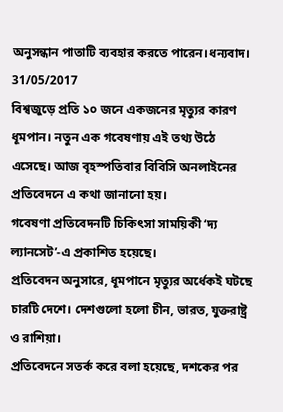অনুসন্ধান পাতাটি ব্যবহার করতে পারেন।ধন্যবাদ।
31/05/2017
বিশ্বজুড়ে প্রতি ১০ জনে একজনের মৃত্যুর কারণ ধূমপান। নতুন এক গবেষণায় এই তথ্য উঠে এসেছে। আজ বৃহস্পতিবার বিবিসি অনলাইনের প্রতিবেদনে এ কথা জানানো হয়।
গবেষণা প্রতিবেদনটি চিকিৎসা সাময়িকী ‘দ্য ল্যানসেট’-এ প্রকাশিত হয়েছে।
প্রতিবেদন অনুসারে, ধূমপানে মৃত্যুর অর্ধেকই ঘটছে চারটি দেশে। দেশগুলো হলো চীন, ভারত, যুক্তরাষ্ট্র ও রাশিয়া।
প্রতিবেদনে সতর্ক করে বলা হয়েছে, দশকের পর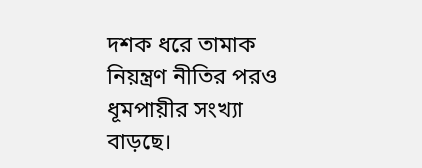দশক ধরে তামাক নিয়ন্ত্রণ নীতির পরও ধূমপায়ীর সংখ্যা বাড়ছে।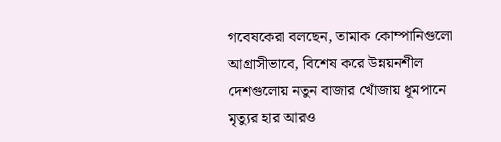গবেষকেরা বলছেন, তামাক কোম্পানিগুলো আগ্রাসীভাবে, বিশেষ করে উন্নয়নশীল দেশগুলোয় নতুন বাজার খোঁজায় ধূমপানে মৃত্যুর হার আরও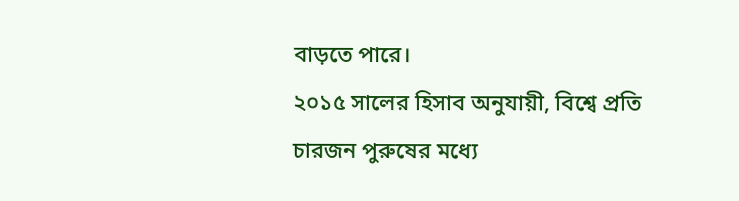বাড়তে পারে।
২০১৫ সালের হিসাব অনুযায়ী, বিশ্বে প্রতি চারজন পুরুষের মধ্যে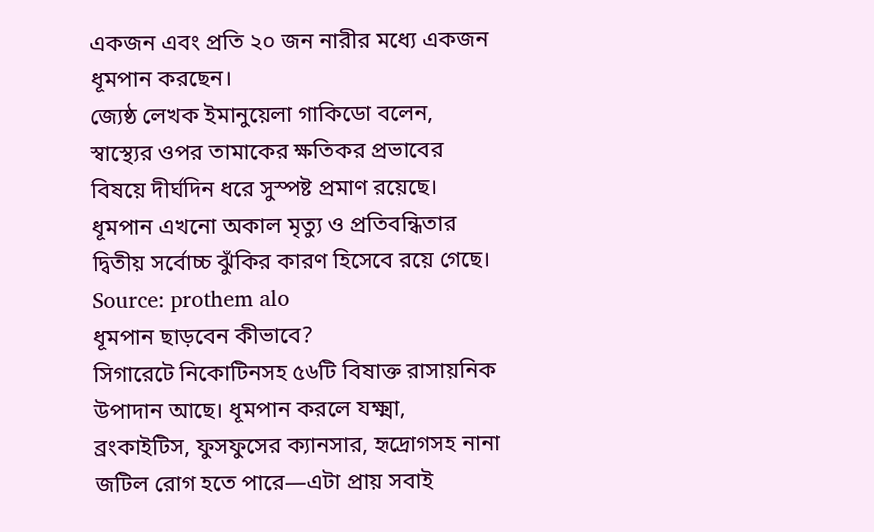একজন এবং প্রতি ২০ জন নারীর মধ্যে একজন ধূমপান করছেন।
জ্যেষ্ঠ লেখক ইমানুয়েলা গাকিডো বলেন, স্বাস্থ্যের ওপর তামাকের ক্ষতিকর প্রভাবের বিষয়ে দীর্ঘদিন ধরে সুস্পষ্ট প্রমাণ রয়েছে। ধূমপান এখনো অকাল মৃত্যু ও প্রতিবন্ধিতার দ্বিতীয় সর্বোচ্চ ঝুঁকির কারণ হিসেবে রয়ে গেছে।
Source: prothem alo
ধূমপান ছাড়বেন কীভাবে?
সিগারেটে নিকোটিনসহ ৫৬টি বিষাক্ত রাসায়নিক উপাদান আছে। ধূমপান করলে যক্ষ্মা, ব্রংকাইটিস, ফুসফুসের ক্যানসার, হৃদ্রোগসহ নানা জটিল রোগ হতে পারে—এটা প্রায় সবাই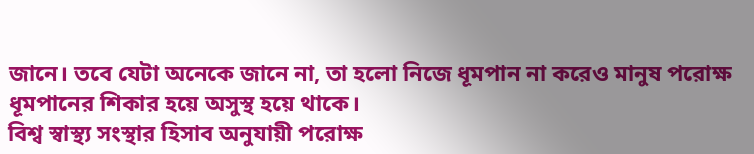জানে। তবে যেটা অনেকে জানে না, তা হলো নিজে ধূমপান না করেও মানুষ পরোক্ষ ধূমপানের শিকার হয়ে অসুস্থ হয়ে থাকে।
বিশ্ব স্বাস্থ্য সংস্থার হিসাব অনুযায়ী পরোক্ষ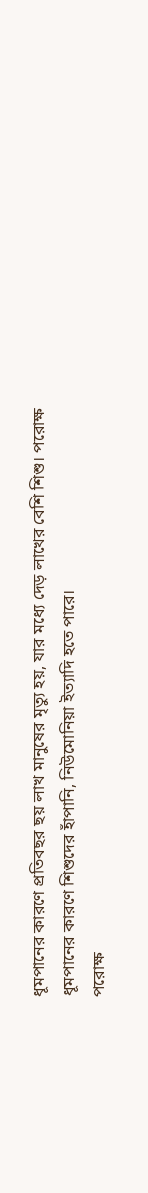ধূমপানের কারণে প্রতিবছর ছয় লাখ মানুষের মৃত্যু হয়, যার মধ্যে দেড় লাখের বেশি শিশু। পরোক্ষ ধূমপানের কারণে শিশুদের হাঁপানি, নিউমোনিয়া ইত্যাদি হতে পারে।
পরোক্ষ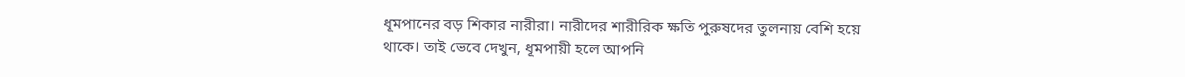ধূমপানের বড় শিকার নারীরা। নারীদের শারীরিক ক্ষতি পুরুষদের তুলনায় বেশি হয়ে থাকে। তাই ভেবে দেখুন, ধূমপায়ী হলে আপনি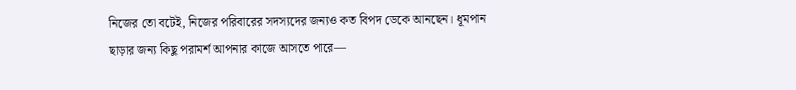নিজের তো বটেই, নিজের পরিবারের সদস্যদের জন্যও কত বিপদ ডেকে আনছেন। ধূমপান ছাড়ার জন্য কিছু পরামর্শ আপনার কাজে আসতে পারে—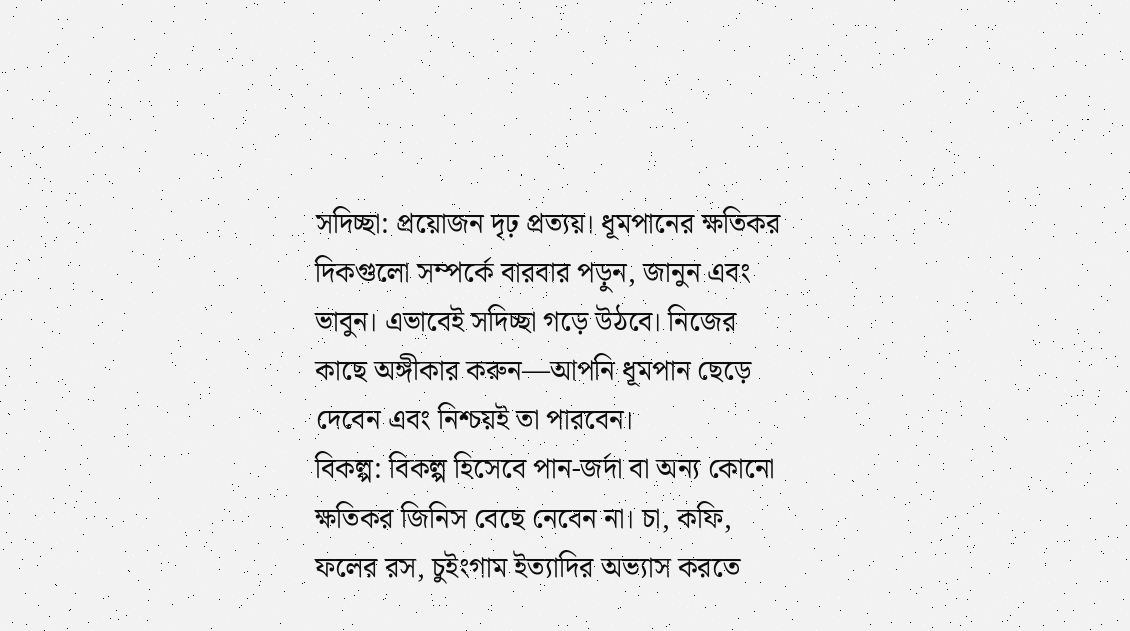সদিচ্ছা: প্রয়োজন দৃঢ় প্রত্যয়। ধূমপানের ক্ষতিকর দিকগুলো সম্পর্কে বারবার পড়ুন, জানুন এবং ভাবুন। এভাবেই সদিচ্ছা গড়ে উঠবে। নিজের কাছে অঙ্গীকার করুন—আপনি ধূমপান ছেড়ে দেবেন এবং নিশ্চয়ই তা পারবেন।
বিকল্প: বিকল্প হিসেবে পান-জর্দা বা অন্য কোনো ক্ষতিকর জিনিস বেছে নেবেন না। চা, কফি, ফলের রস, চুইংগাম ইত্যাদির অভ্যাস করতে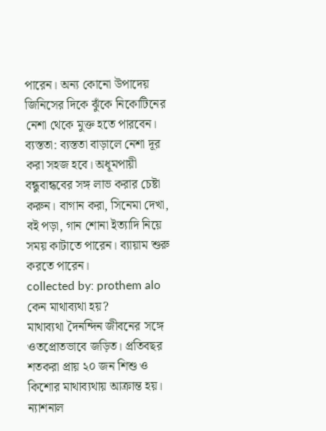পারেন। অন্য কোনো উপাদেয় জিনিসের দিকে ঝুঁকে নিকোটিনের নেশা থেকে মুক্ত হতে পারবেন।
ব্যস্ততা: ব্যস্ততা বাড়ালে নেশা দূর করা সহজ হবে। অধূমপায়ী বন্ধুবান্ধবের সঙ্গ লাভ করার চেষ্টা করুন। বাগান করা, সিনেমা দেখা, বই পড়া, গান শোনা ইত্যাদি নিয়ে সময় কাটাতে পারেন। ব্যায়াম শুরু করতে পারেন।
collected by: prothem alo
কেন মাথাব্যথা হয়?
মাথাব্যথা দৈনন্দিন জীবনের সঙ্গে ওতপ্রোতভাবে জড়িত। প্রতিবছর শতকরা প্রায় ২০ জন শিশু ও কিশোর মাথাব্যথায় আক্রান্ত হয়। ন্যাশনাল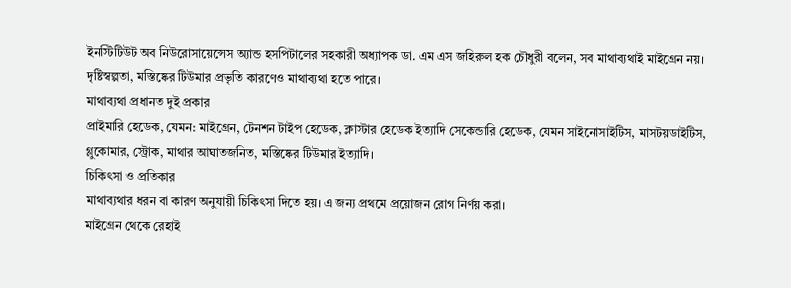ইনস্টিটিউট অব নিউরোসায়েন্সেস অ্যান্ড হসপিটালের সহকারী অধ্যাপক ডা. এম এস জহিরুল হক চৌধুরী বলেন, সব মাথাব্যথাই মাইগ্রেন নয়। দৃষ্টিস্বল্পতা, মস্তিষ্কের টিউমার প্রভৃতি কারণেও মাথাব্যথা হতে পারে।
মাথাব্যথা প্রধানত দুই প্রকার
প্রাইমারি হেডেক, যেমন: মাইগ্রেন, টেনশন টাইপ হেডেক, ক্লাস্টার হেডেক ইত্যাদি সেকেন্ডারি হেডেক, যেমন সাইনোসাইটিস, মাসটয়ডাইটিস, গ্লুকোমার, স্ট্রোক, মাথার আঘাতজনিত, মস্তিষ্কের টিউমার ইত্যাদি।
চিকিৎসা ও প্রতিকার
মাথাব্যথার ধরন বা কারণ অনুযায়ী চিকিৎসা দিতে হয়। এ জন্য প্রথমে প্রয়োজন রোগ নির্ণয় করা।
মাইগ্রেন থেকে রেহাই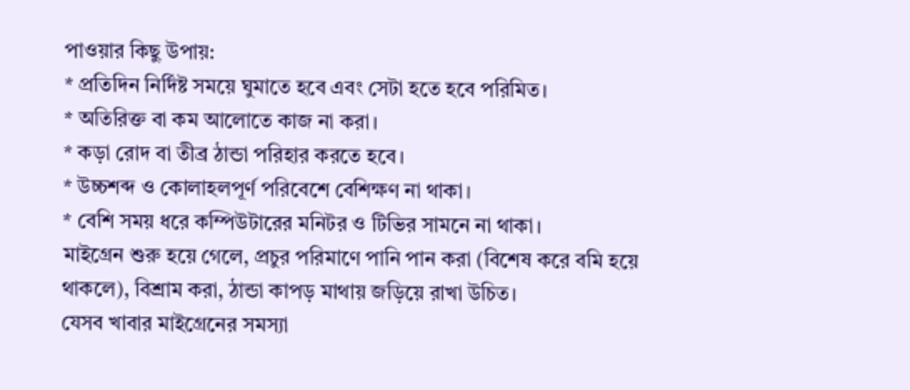পাওয়ার কিছু উপায়:
* প্রতিদিন নির্দিষ্ট সময়ে ঘুমাতে হবে এবং সেটা হতে হবে পরিমিত।
* অতিরিক্ত বা কম আলোতে কাজ না করা।
* কড়া রোদ বা তীব্র ঠান্ডা পরিহার করতে হবে।
* উচ্চশব্দ ও কোলাহলপূর্ণ পরিবেশে বেশিক্ষণ না থাকা।
* বেশি সময় ধরে কম্পিউটারের মনিটর ও টিভির সামনে না থাকা।
মাইগ্রেন শুরু হয়ে গেলে, প্রচুর পরিমাণে পানি পান করা (বিশেষ করে বমি হয়ে থাকলে), বিশ্রাম করা, ঠান্ডা কাপড় মাথায় জড়িয়ে রাখা উচিত।
যেসব খাবার মাইগ্রেনের সমস্যা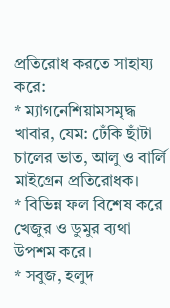প্রতিরোধ করতে সাহায্য করে:
* ম্যাগনেশিয়ামসমৃদ্ধ খাবার, যেম: ঢেঁকি ছাঁটা চালের ভাত, আলু ও বার্লি মাইগ্রেন প্রতিরোধক।
* বিভিন্ন ফল বিশেষ করে খেজুর ও ডুমুর ব্যথা উপশম করে।
* সবুজ, হলুদ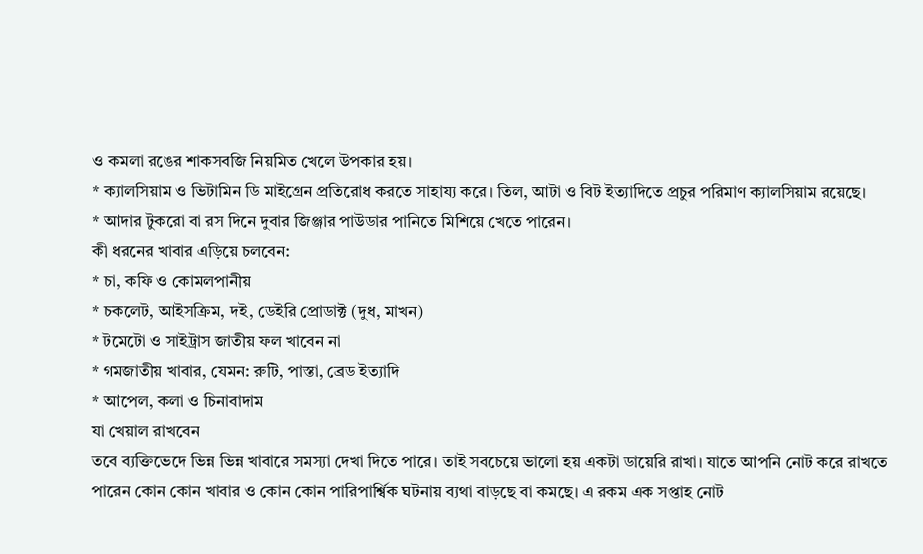ও কমলা রঙের শাকসবজি নিয়মিত খেলে উপকার হয়।
* ক্যালসিয়াম ও ভিটামিন ডি মাইগ্রেন প্রতিরোধ করতে সাহায্য করে। তিল, আটা ও বিট ইত্যাদিতে প্রচুর পরিমাণ ক্যালসিয়াম রয়েছে।
* আদার টুকরো বা রস দিনে দুবার জিঞ্জার পাউডার পানিতে মিশিয়ে খেতে পারেন।
কী ধরনের খাবার এড়িয়ে চলবেন:
* চা, কফি ও কোমলপানীয়
* চকলেট, আইসক্রিম, দই, ডেইরি প্রোডাক্ট (দুধ, মাখন)
* টমেটো ও সাইট্রাস জাতীয় ফল খাবেন না
* গমজাতীয় খাবার, যেমন: রুটি, পাস্তা, ব্রেড ইত্যাদি
* আপেল, কলা ও চিনাবাদাম
যা খেয়াল রাখবেন
তবে ব্যক্তিভেদে ভিন্ন ভিন্ন খাবারে সমস্যা দেখা দিতে পারে। তাই সবচেয়ে ভালো হয় একটা ডায়েরি রাখা। যাতে আপনি নোট করে রাখতে পারেন কোন কোন খাবার ও কোন কোন পারিপার্শ্বিক ঘটনায় ব্যথা বাড়ছে বা কমছে। এ রকম এক সপ্তাহ নোট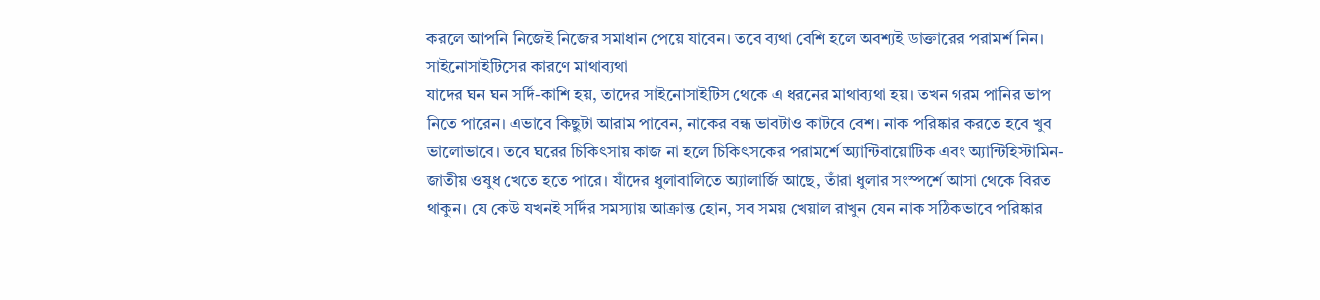করলে আপনি নিজেই নিজের সমাধান পেয়ে যাবেন। তবে ব্যথা বেশি হলে অবশ্যই ডাক্তারের পরামর্শ নিন।
সাইনোসাইটিসের কারণে মাথাব্যথা
যাদের ঘন ঘন সর্দি-কাশি হয়, তাদের সাইনোসাইটিস থেকে এ ধরনের মাথাব্যথা হয়। তখন গরম পানির ভাপ নিতে পারেন। এভাবে কিছুটা আরাম পাবেন, নাকের বন্ধ ভাবটাও কাটবে বেশ। নাক পরিষ্কার করতে হবে খুব ভালোভাবে। তবে ঘরের চিকিৎসায় কাজ না হলে চিকিৎসকের পরামর্শে অ্যান্টিবায়োটিক এবং অ্যান্টিহিস্টামিন-জাতীয় ওষুধ খেতে হতে পারে। যাঁদের ধুলাবালিতে অ্যালার্জি আছে, তাঁরা ধুলার সংস্পর্শে আসা থেকে বিরত থাকুন। যে কেউ যখনই সর্দির সমস্যায় আক্রান্ত হোন, সব সময় খেয়াল রাখুন যেন নাক সঠিকভাবে পরিষ্কার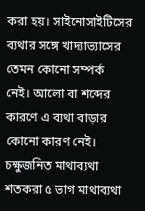করা হয়। সাইনোসাইটিসের ব্যথার সঙ্গে খাদ্যাভ্যাসের তেমন কোনো সম্পর্ক নেই। আলো বা শব্দের কারণে এ ব্যথা বাড়ার কোনো কারণ নেই।
চক্ষুজনিত মাথাব্যথা
শতকরা ৫ ভাগ মাথাব্যথা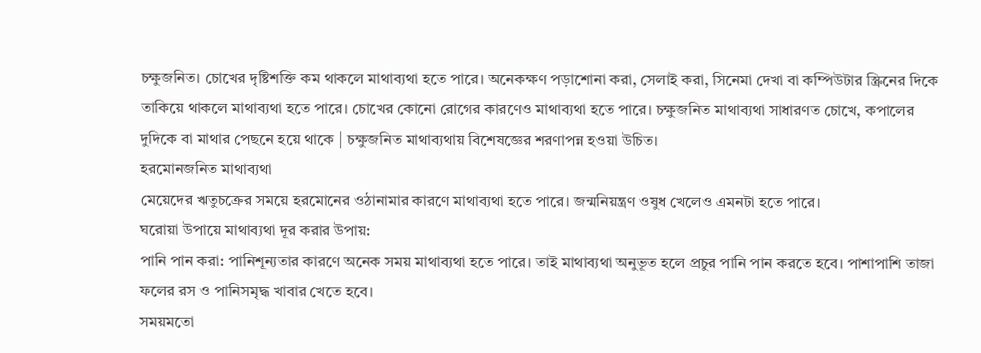চক্ষুজনিত। চোখের দৃষ্টিশক্তি কম থাকলে মাথাব্যথা হতে পারে। অনেকক্ষণ পড়াশোনা করা, সেলাই করা, সিনেমা দেখা বা কম্পিউটার স্ক্রিনের দিকে তাকিয়ে থাকলে মাথাব্যথা হতে পারে। চোখের কোনো রোগের কারণেও মাথাব্যথা হতে পারে। চক্ষুজনিত মাথাব্যথা সাধারণত চোখে, কপালের দুদিকে বা মাথার পেছনে হয়ে থাকে | চক্ষুজনিত মাথাব্যথায় বিশেষজ্ঞের শরণাপন্ন হওয়া উচিত।
হরমোনজনিত মাথাব্যথা
মেয়েদের ঋতুচক্রের সময়ে হরমোনের ওঠানামার কারণে মাথাব্যথা হতে পারে। জন্মনিয়ন্ত্রণ ওষুধ খেলেও এমনটা হতে পারে।
ঘরোয়া উপায়ে মাথাব্যথা দূর করার উপায়:
পানি পান করা: পানিশূন্যতার কারণে অনেক সময় মাথাব্যথা হতে পারে। তাই মাথাব্যথা অনুভূত হলে প্রচুর পানি পান করতে হবে। পাশাপাশি তাজা ফলের রস ও পানিসমৃদ্ধ খাবার খেতে হবে।
সময়মতো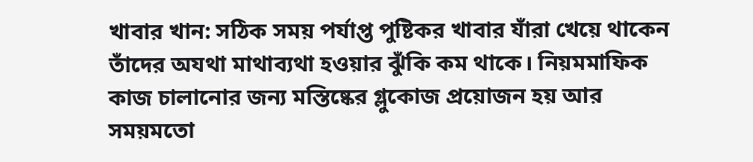খাবার খান: সঠিক সময় পর্যাপ্ত পুষ্টিকর খাবার যাঁরা খেয়ে থাকেন তাঁদের অযথা মাথাব্যথা হওয়ার ঝুঁকি কম থাকে। নিয়মমাফিক কাজ চালানোর জন্য মস্তিষ্কের গ্লুকোজ প্রয়োজন হয় আর সময়মতো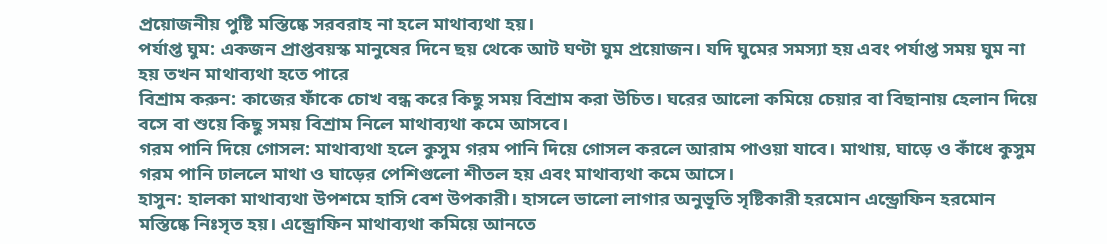প্রয়োজনীয় পুষ্টি মস্তিষ্কে সরবরাহ না হলে মাথাব্যথা হয়।
পর্যাপ্ত ঘুম: একজন প্রাপ্তবয়স্ক মানুষের দিনে ছয় থেকে আট ঘণ্টা ঘুম প্রয়োজন। যদি ঘুমের সমস্যা হয় এবং পর্যাপ্ত সময় ঘুম না হয় তখন মাথাব্যথা হতে পারে
বিশ্রাম করুন: কাজের ফাঁকে চোখ বন্ধ করে কিছু সময় বিশ্রাম করা উচিত। ঘরের আলো কমিয়ে চেয়ার বা বিছানায় হেলান দিয়ে বসে বা শুয়ে কিছু সময় বিশ্রাম নিলে মাথাব্যথা কমে আসবে।
গরম পানি দিয়ে গোসল: মাথাব্যথা হলে কুসুম গরম পানি দিয়ে গোসল করলে আরাম পাওয়া যাবে। মাথায়, ঘাড়ে ও কাঁধে কুসুম গরম পানি ঢাললে মাথা ও ঘাড়ের পেশিগুলো শীতল হয় এবং মাথাব্যথা কমে আসে।
হাসুন: হালকা মাথাব্যথা উপশমে হাসি বেশ উপকারী। হাসলে ভালো লাগার অনুভূতি সৃষ্টিকারী হরমোন এন্ড্রোফিন হরমোন মস্তিষ্কে নিঃসৃত হয়। এন্ড্রোফিন মাথাব্যথা কমিয়ে আনতে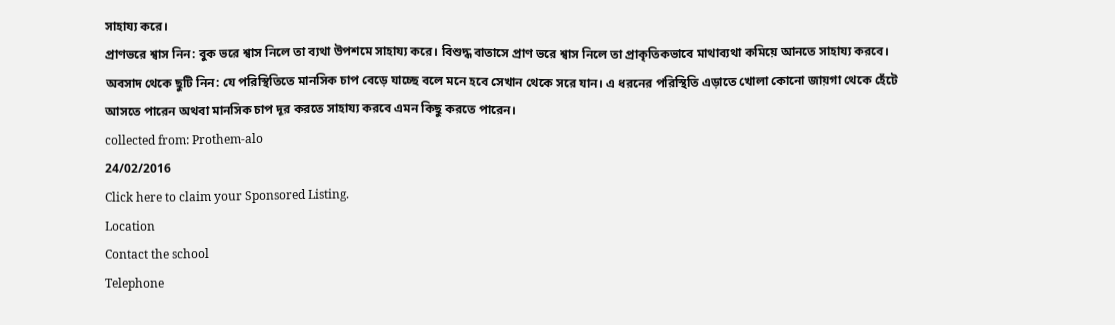সাহায্য করে।
প্রাণভরে শ্বাস নিন: বুক ভরে শ্বাস নিলে তা ব্যথা উপশমে সাহায্য করে। বিশুদ্ধ বাতাসে প্রাণ ভরে শ্বাস নিলে তা প্রাকৃতিকভাবে মাথাব্যথা কমিয়ে আনতে সাহায্য করবে।
অবসাদ থেকে ছুটি নিন: যে পরিস্থিতিতে মানসিক চাপ বেড়ে যাচ্ছে বলে মনে হবে সেখান থেকে সরে যান। এ ধরনের পরিস্থিতি এড়াতে খোলা কোনো জায়গা থেকে হেঁটে আসতে পারেন অথবা মানসিক চাপ দূর করতে সাহায্য করবে এমন কিছু করতে পারেন।
collected from: Prothem-alo
24/02/2016
Click here to claim your Sponsored Listing.
Location
Contact the school
Telephone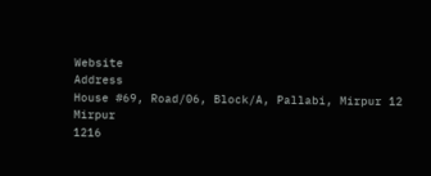Website
Address
House #69, Road/06, Block/A, Pallabi, Mirpur 12
Mirpur
1216